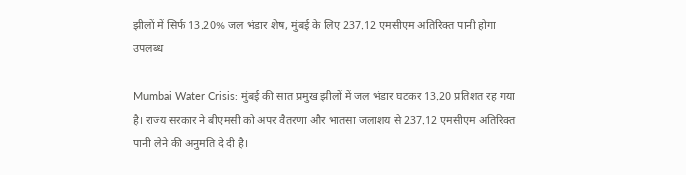झीलों में सिर्फ 13.20% जल भंडार शेष, मुंबई के लिए 237.12 एमसीएम अतिरिक्त पानी होगा उपलब्ध

Mumbai Water Crisis: मुंबई की सात प्रमुख झीलों में जल भंडार घटकर 13.20 प्रतिशत रह गया है। राज्य सरकार ने बीएमसी को अपर वैतरणा और भातसा जलाशय से 237.12 एमसीएम अतिरिक्त पानी लेने की अनुमति दे दी है।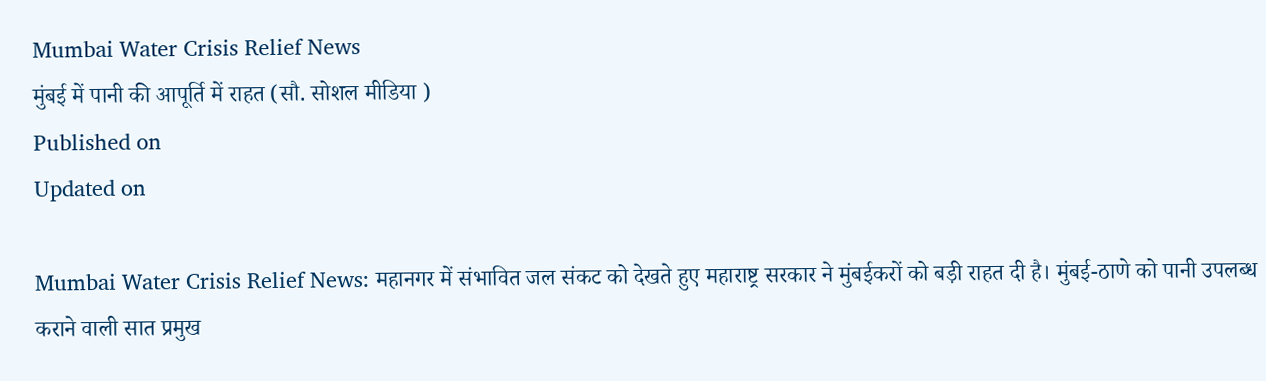Mumbai Water Crisis Relief News
मुंबई में पानी की आपूर्ति में राहत (सौ. सोशल मीडिया )
Published on
Updated on

Mumbai Water Crisis Relief News: महानगर में संभावित जल संकट को देखते हुए महाराष्ट्र सरकार ने मुंबईकरों को बड़ी राहत दी है। मुंबई-ठाणे को पानी उपलब्ध कराने वाली सात प्रमुख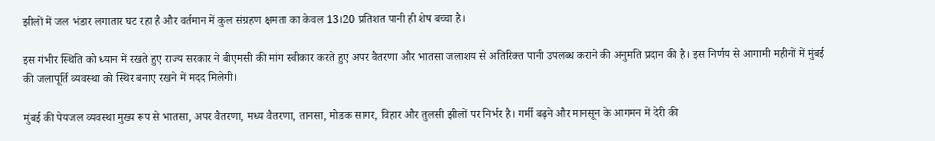झीलों में जल भंडार लगातार घट रहा है और वर्तमान में कुल संग्रहण क्षमता का केवल 13।20 प्रतिशत पानी ही शेष बच्चा है।

इस गंभीर स्थिति को ध्यान में रखते हुए राज्य सरकार ने बीएमसी की मांग स्वीकार करते हुए अपर वैतरणा और भातसा जलाशय से अतिरिक्त पानी उपलब्ध कराने की अनुमति प्रदान की है। इस निर्णय से आगामी महीनों में मुंबई की जलापूर्ति व्यवस्था को स्थिर बनाए रखने में मदद मिलेगी।

मुंबई की पेयजल व्यवस्था मुख्य रूप से भातसा, अपर वैतरणा, मध्य वैतरणा, तानसा, मोडक सागर, विहार और तुलसी झीलों पर निर्भर है। गर्मी बढ़ने और मानसून के आगमन में देरी की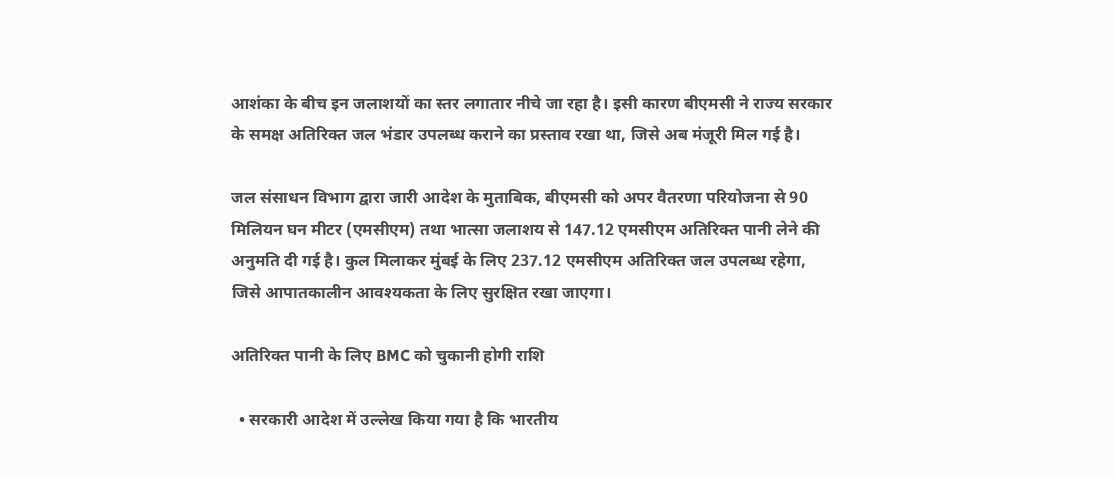आशंका के बीच इन जलाशयों का स्तर लगातार नीचे जा रहा है। इसी कारण बीएमसी ने राज्य सरकार के समक्ष अतिरिक्त जल भंडार उपलब्ध कराने का प्रस्ताव रखा था, जिसे अब मंजूरी मिल गई है।

जल संसाधन विभाग द्वारा जारी आदेश के मुताबिक, बीएमसी को अपर वैतरणा परियोजना से 90 मिलियन घन मीटर (एमसीएम) तथा भात्सा जलाशय से 147.12 एमसीएम अतिरिक्त पानी लेने की अनुमति दी गई है। कुल मिलाकर मुंबई के लिए 237.12 एमसीएम अतिरिक्त जल उपलब्ध रहेगा, जिसे आपातकालीन आवश्यकता के लिए सुरक्षित रखा जाएगा।

अतिरिक्त पानी के लिए BMC को चुकानी होगी राशि

  • सरकारी आदेश में उल्लेख किया गया है कि भारतीय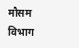मौसम विभाग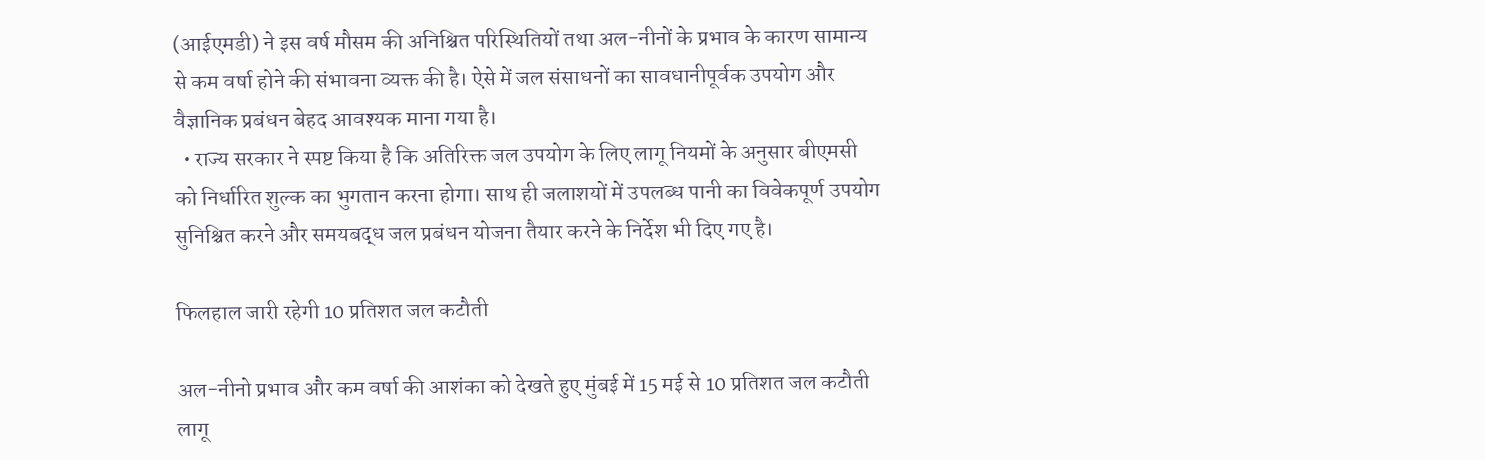(आईएमडी) ने इस वर्ष मौसम की अनिश्चित परिस्थितियों तथा अल-नीनों के प्रभाव के कारण सामान्य से कम वर्षा होने की संभावना व्यक्त की है। ऐसे में जल संसाधनों का सावधानीपूर्वक उपयोग और वैज्ञानिक प्रबंधन बेहद आवश्यक माना गया है।
  • राज्य सरकार ने स्पष्ट किया है कि अतिरिक्त जल उपयोग के लिए लागू नियमों के अनुसार बीएमसी को निर्धारित शुल्क का भुगतान करना होगा। साथ ही जलाशयों में उपलब्ध पानी का विवेकपूर्ण उपयोग सुनिश्चित करने और समयबद्ध जल प्रबंधन योजना तैयार करने के निर्देश भी दिए गए है।

फिलहाल जारी रहेगी 10 प्रतिशत जल कटौती

अल-नीनो प्रभाव और कम वर्षा की आशंका को देखते हुए मुंबई में 15 मई से 10 प्रतिशत जल कटौती लागू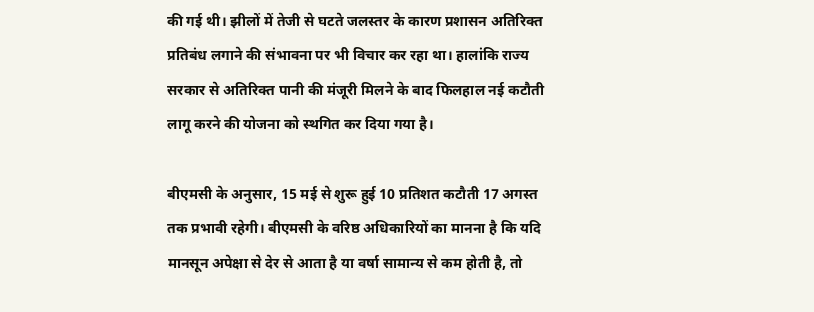की गई थी। झीलों में तेजी से घटते जलस्तर के कारण प्रशासन अतिरिक्त प्रतिबंध लगाने की संभावना पर भी विचार कर रहा था। हालांकि राज्य सरकार से अतिरिक्त पानी की मंजूरी मिलने के बाद फिलहाल नई कटौती लागू करने की योजना को स्थगित कर दिया गया है।

बीएमसी के अनुसार, 15 मई से शुरू हुई 10 प्रतिशत कटौती 17 अगस्त तक प्रभावी रहेगी। बीएमसी के वरिष्ठ अधिकारियों का मानना है कि यदि मानसून अपेक्षा से देर से आता है या वर्षा सामान्य से कम होती है, तो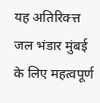यह अतिरिक्त्त जल भंडार मुंबई के लिए महत्वपूर्ण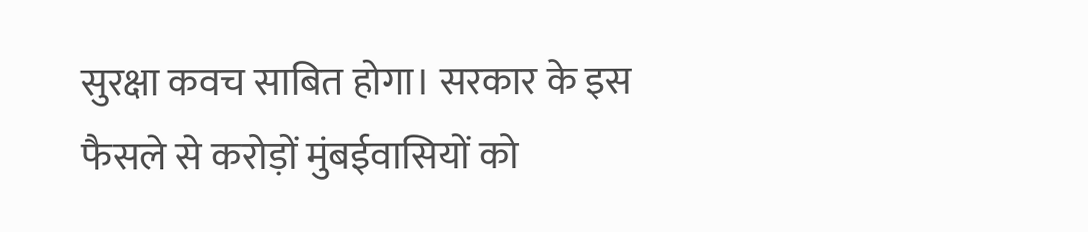सुरक्षा कवच साबित होगा। सरकार के इस फैसले से करोड़ों मुंबईवासियों को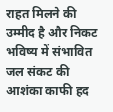राहत मिलने की उम्मीद है और निकट भविष्य में संभावित जल संकट की आशंका काफी हद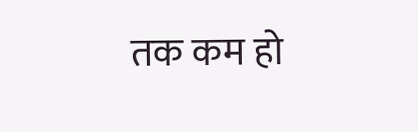तक कम हो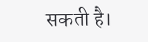सकती है।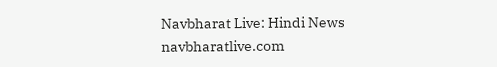Navbharat Live: Hindi News
navbharatlive.com